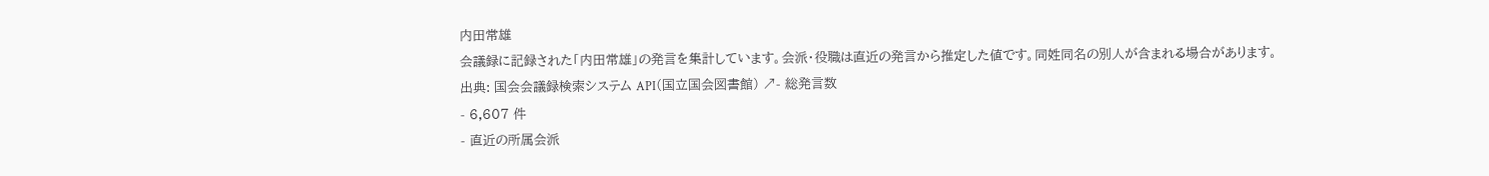内田常雄
会議録に記録された「内田常雄」の発言を集計しています。会派・役職は直近の発言から推定した値です。同姓同名の別人が含まれる場合があります。
出典: 国会会議録検索システム API(国立国会図書館) ↗- 総発言数
- 6,607 件
- 直近の所属会派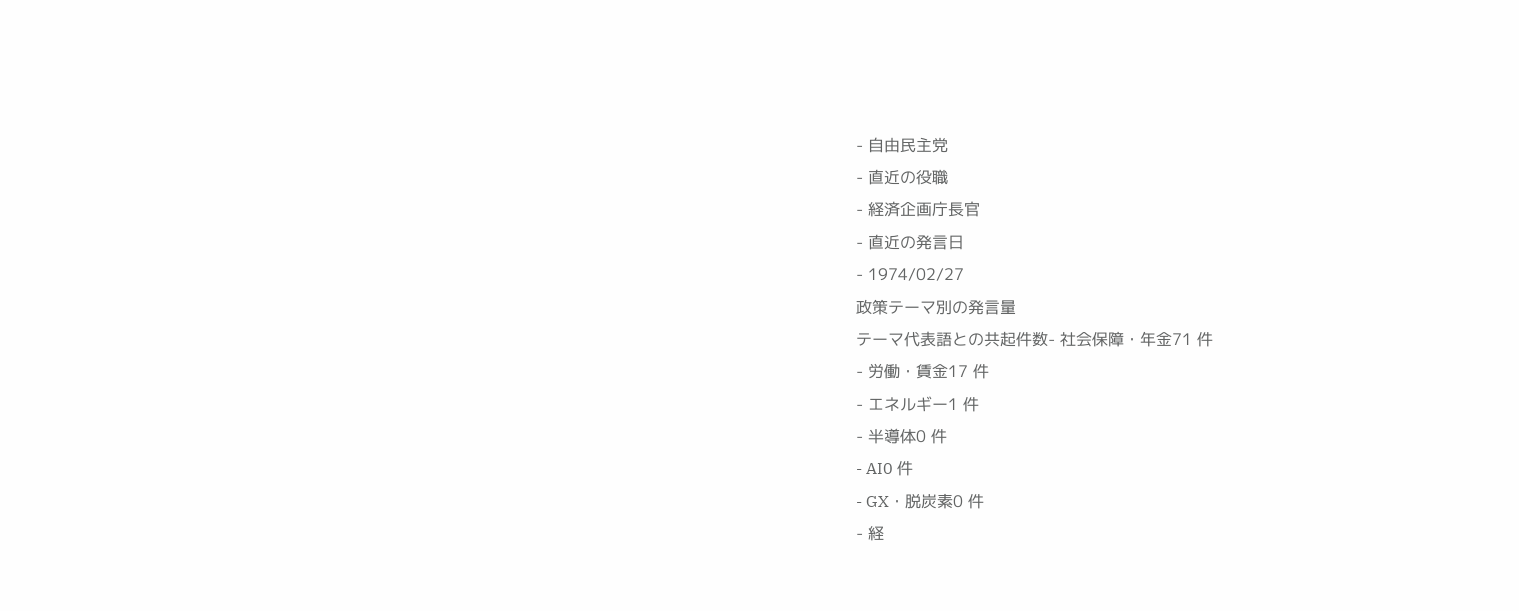- 自由民主党
- 直近の役職
- 経済企画庁長官
- 直近の発言日
- 1974/02/27
政策テーマ別の発言量
テーマ代表語との共起件数- 社会保障・年金71 件
- 労働・賃金17 件
- エネルギー1 件
- 半導体0 件
- AI0 件
- GX・脱炭素0 件
- 経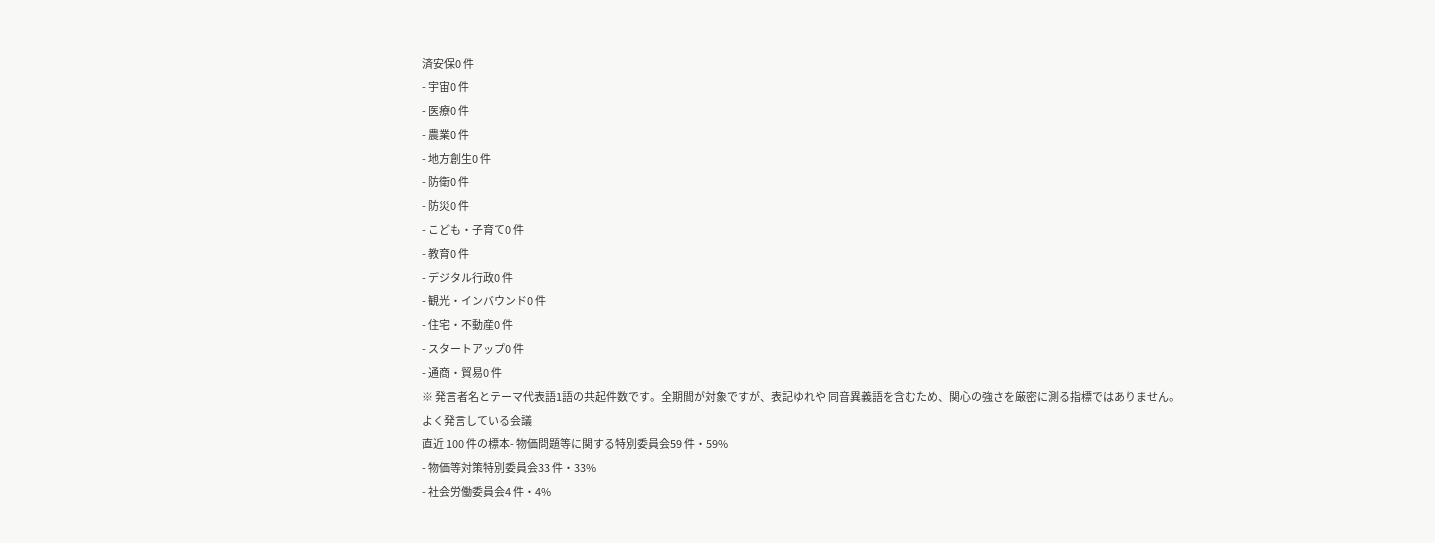済安保0 件
- 宇宙0 件
- 医療0 件
- 農業0 件
- 地方創生0 件
- 防衛0 件
- 防災0 件
- こども・子育て0 件
- 教育0 件
- デジタル行政0 件
- 観光・インバウンド0 件
- 住宅・不動産0 件
- スタートアップ0 件
- 通商・貿易0 件
※ 発言者名とテーマ代表語1語の共起件数です。全期間が対象ですが、表記ゆれや 同音異義語を含むため、関心の強さを厳密に測る指標ではありません。
よく発言している会議
直近 100 件の標本- 物価問題等に関する特別委員会59 件・59%
- 物価等対策特別委員会33 件・33%
- 社会労働委員会4 件・4%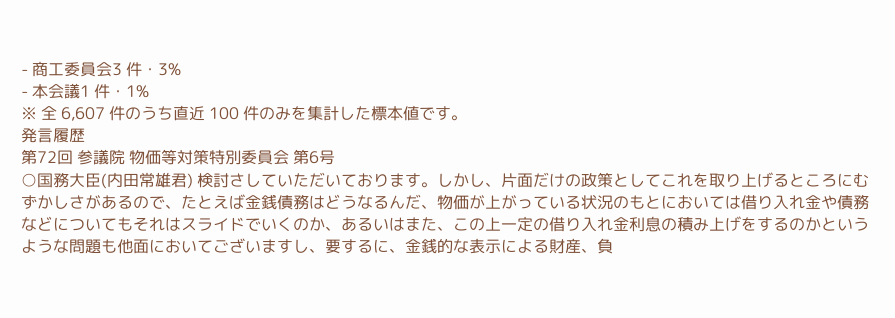- 商工委員会3 件・3%
- 本会議1 件・1%
※ 全 6,607 件のうち直近 100 件のみを集計した標本値です。
発言履歴
第72回 参議院 物価等対策特別委員会 第6号
○国務大臣(内田常雄君) 検討さしていただいております。しかし、片面だけの政策としてこれを取り上げるところにむずかしさがあるので、たとえば金銭債務はどうなるんだ、物価が上がっている状況のもとにおいては借り入れ金や債務などについてもそれはスライドでいくのか、あるいはまた、この上一定の借り入れ金利息の積み上げをするのかというような問題も他面においてございますし、要するに、金銭的な表示による財産、負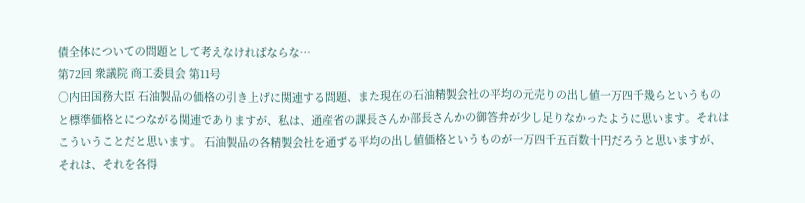債全体についての問題として考えなければならな…
第72回 衆議院 商工委員会 第11号
○内田国務大臣 石油製品の価格の引き上げに関連する問題、また現在の石油精製会社の平均の元売りの出し値一万四千幾らというものと標準価格とにつながる関連でありますが、私は、通産省の課長さんか部長さんかの御答弁が少し足りなかったように思います。それはこういうことだと思います。 石油製品の各精製会社を通ずる平均の出し値価格というものが一万四千五百数十円だろうと思いますが、それは、それを各得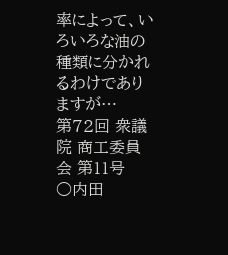率によって、いろいろな油の種類に分かれるわけでありますが…
第72回 衆議院 商工委員会 第11号
○内田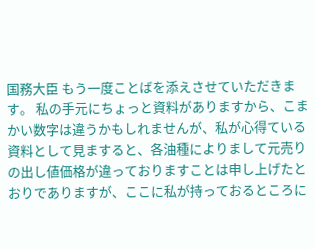国務大臣 もう一度ことばを添えさせていただきます。 私の手元にちょっと資料がありますから、こまかい数字は違うかもしれませんが、私が心得ている資料として見ますると、各油種によりまして元売りの出し値価格が違っておりますことは申し上げたとおりでありますが、ここに私が持っておるところに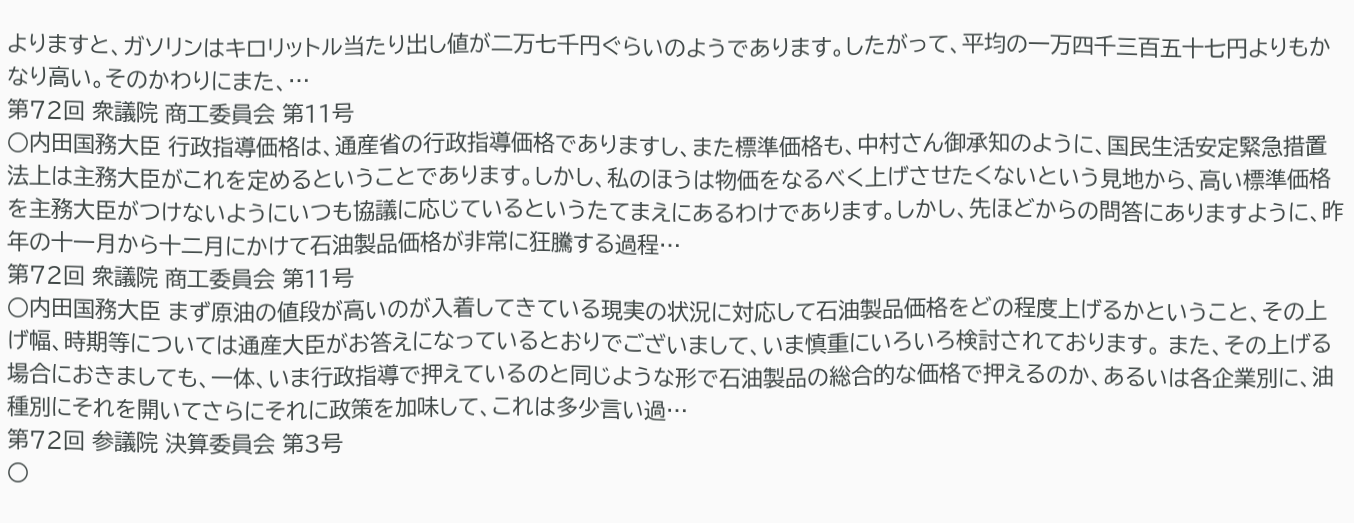よりますと、ガソリンはキロリットル当たり出し値が二万七千円ぐらいのようであります。したがって、平均の一万四千三百五十七円よりもかなり高い。そのかわりにまた、…
第72回 衆議院 商工委員会 第11号
○内田国務大臣 行政指導価格は、通産省の行政指導価格でありますし、また標準価格も、中村さん御承知のように、国民生活安定緊急措置法上は主務大臣がこれを定めるということであります。しかし、私のほうは物価をなるべく上げさせたくないという見地から、高い標準価格を主務大臣がつけないようにいつも協議に応じているというたてまえにあるわけであります。しかし、先ほどからの問答にありますように、昨年の十一月から十二月にかけて石油製品価格が非常に狂騰する過程…
第72回 衆議院 商工委員会 第11号
○内田国務大臣 まず原油の値段が高いのが入着してきている現実の状況に対応して石油製品価格をどの程度上げるかということ、その上げ幅、時期等については通産大臣がお答えになっているとおりでございまして、いま慎重にいろいろ検討されております。 また、その上げる場合におきましても、一体、いま行政指導で押えているのと同じような形で石油製品の総合的な価格で押えるのか、あるいは各企業別に、油種別にそれを開いてさらにそれに政策を加味して、これは多少言い過…
第72回 参議院 決算委員会 第3号
○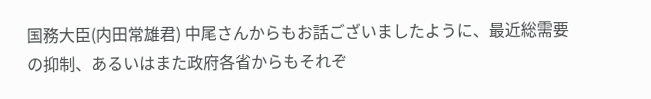国務大臣(内田常雄君) 中尾さんからもお話ございましたように、最近総需要の抑制、あるいはまた政府各省からもそれぞ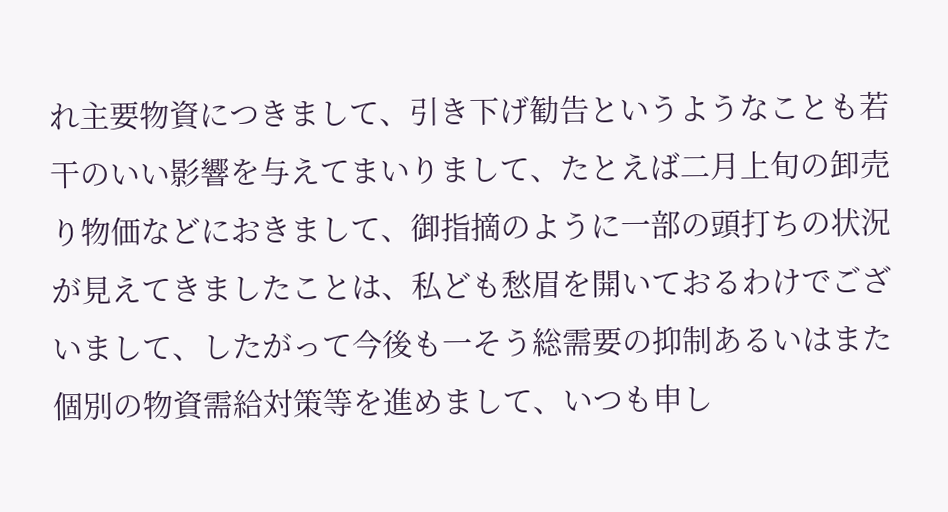れ主要物資につきまして、引き下げ勧告というようなことも若干のいい影響を与えてまいりまして、たとえば二月上旬の卸売り物価などにおきまして、御指摘のように一部の頭打ちの状況が見えてきましたことは、私ども愁眉を開いておるわけでございまして、したがって今後も一そう総需要の抑制あるいはまた個別の物資需給対策等を進めまして、いつも申し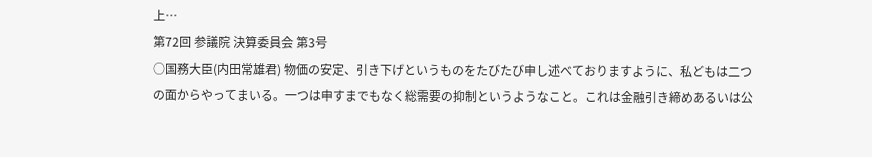上…
第72回 参議院 決算委員会 第3号
○国務大臣(内田常雄君) 物価の安定、引き下げというものをたびたび申し述べておりますように、私どもは二つの面からやってまいる。一つは申すまでもなく総需要の抑制というようなこと。これは金融引き締めあるいは公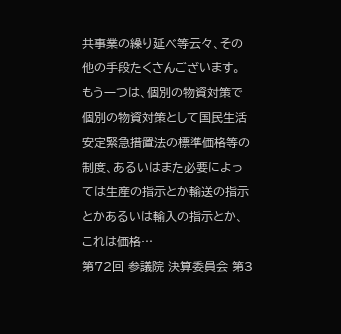共事業の繰り延べ等云々、その他の手段たくさんございます。 もう一つは、個別の物資対策で個別の物資対策として国民生活安定緊急措置法の標準価格等の制度、あるいはまた必要によっては生産の指示とか輸送の指示とかあるいは輸入の指示とか、これは価格…
第72回 参議院 決算委員会 第3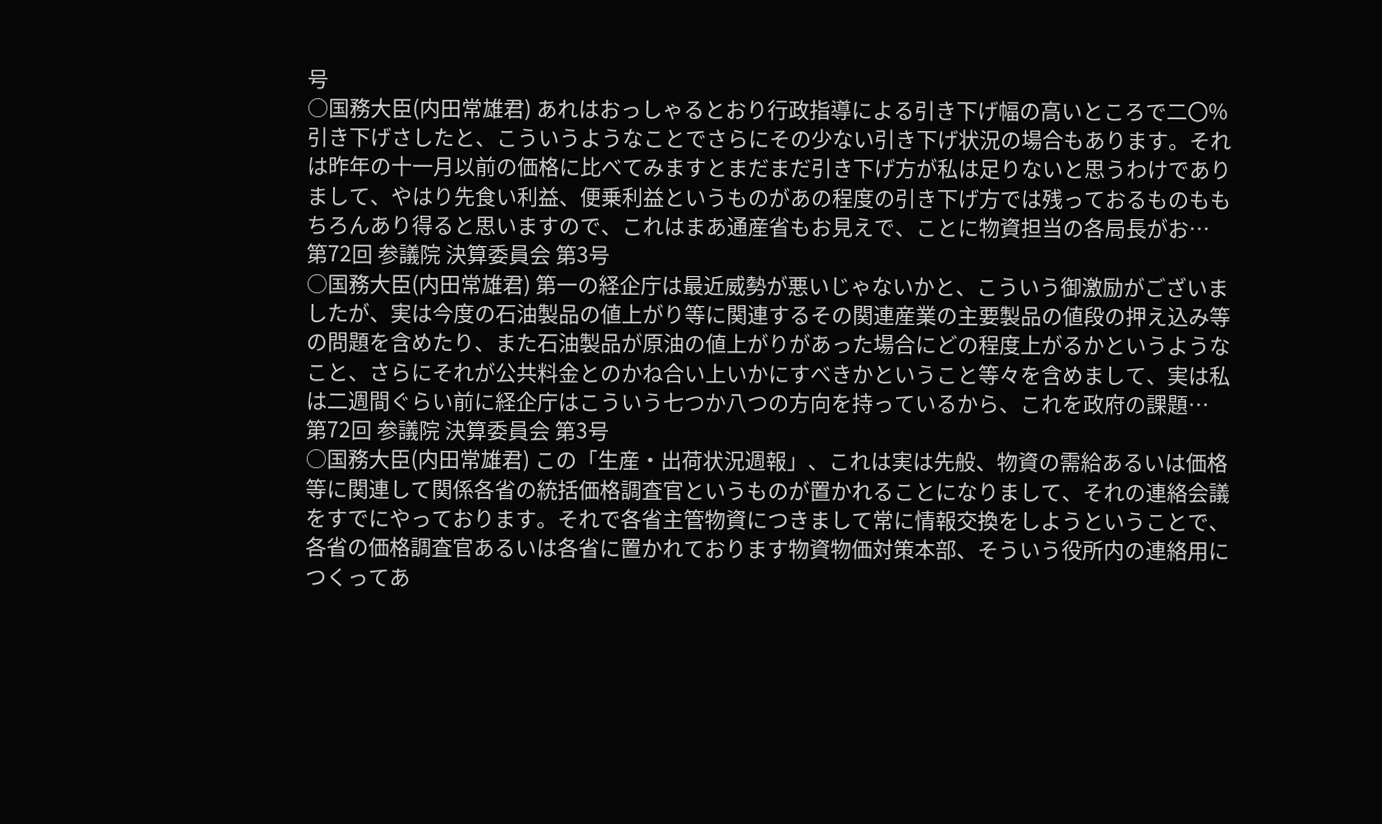号
○国務大臣(内田常雄君) あれはおっしゃるとおり行政指導による引き下げ幅の高いところで二〇%引き下げさしたと、こういうようなことでさらにその少ない引き下げ状況の場合もあります。それは昨年の十一月以前の価格に比べてみますとまだまだ引き下げ方が私は足りないと思うわけでありまして、やはり先食い利益、便乗利益というものがあの程度の引き下げ方では残っておるものももちろんあり得ると思いますので、これはまあ通産省もお見えで、ことに物資担当の各局長がお…
第72回 参議院 決算委員会 第3号
○国務大臣(内田常雄君) 第一の経企庁は最近威勢が悪いじゃないかと、こういう御激励がございましたが、実は今度の石油製品の値上がり等に関連するその関連産業の主要製品の値段の押え込み等の問題を含めたり、また石油製品が原油の値上がりがあった場合にどの程度上がるかというようなこと、さらにそれが公共料金とのかね合い上いかにすべきかということ等々を含めまして、実は私は二週間ぐらい前に経企庁はこういう七つか八つの方向を持っているから、これを政府の課題…
第72回 参議院 決算委員会 第3号
○国務大臣(内田常雄君) この「生産・出荷状況週報」、これは実は先般、物資の需給あるいは価格等に関連して関係各省の統括価格調査官というものが置かれることになりまして、それの連絡会議をすでにやっております。それで各省主管物資につきまして常に情報交換をしようということで、各省の価格調査官あるいは各省に置かれております物資物価対策本部、そういう役所内の連絡用につくってあ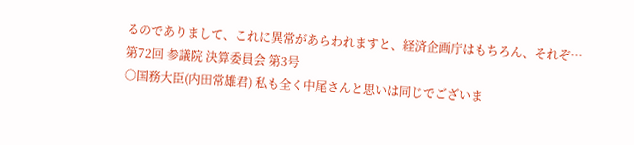るのでありまして、これに異常があらわれますと、経済企画庁はもちろん、それぞ…
第72回 参議院 決算委員会 第3号
○国務大臣(内田常雄君) 私も全く中尾さんと思いは同じでございま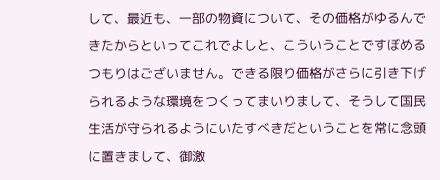して、最近も、一部の物資について、その価格がゆるんできたからといってこれでよしと、こういうことですぼめるつもりはございません。できる限り価格がさらに引き下げられるような環境をつくってまいりまして、そうして国民生活が守られるようにいたすべきだということを常に念頭に置きまして、御激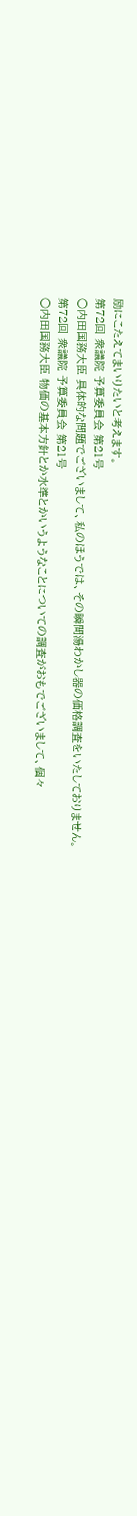励にこたえてまいりたいと考えます。
第72回 衆議院 予算委員会 第21号
○内田国務大臣 具体的な問題でございまして、私のほうでは、その瞬間湯わかし器の価格調査をいたしておりません。
第72回 衆議院 予算委員会 第21号
○内田国務大臣 物価の基本方針とか水準とかいうようなことについての調査がおもでございまして、個々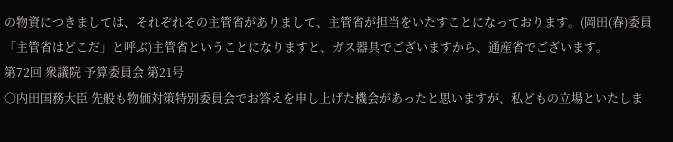の物資につきましては、それぞれその主管省がありまして、主管省が担当をいたすことになっております。(岡田(春)委員「主管省はどこだ」と呼ぶ)主管省ということになりますと、ガス器具でございますから、通産省でございます。
第72回 衆議院 予算委員会 第21号
○内田国務大臣 先般も物価対策特別委員会でお答えを申し上げた機会があったと思いますが、私どもの立場といたしま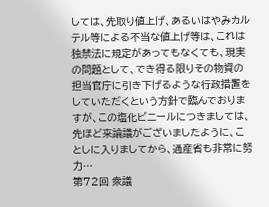しては、先取り値上げ、あるいはやみカルテル等による不当な値上げ等は、これは独禁法に規定があってもなくても、現実の問題として、でき得る限りその物資の担当官庁に引き下げるような行政措置をしていただくという方針で臨んでおりますが、この塩化ビニールにつきましては、先ほど来論議がございましたように、ことしに入りましてから、通産省も非常に努力…
第72回 衆議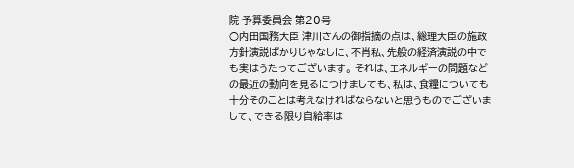院 予算委員会 第20号
○内田国務大臣 津川さんの御指摘の点は、総理大臣の施政方針演説ばかりじゃなしに、不肖私、先般の経済演説の中でも実はうたってございます。 それは、エネルギーの問題などの最近の動向を見るにつけましても、私は、食糧についても十分そのことは考えなければならないと思うものでございまして、できる限り自給率は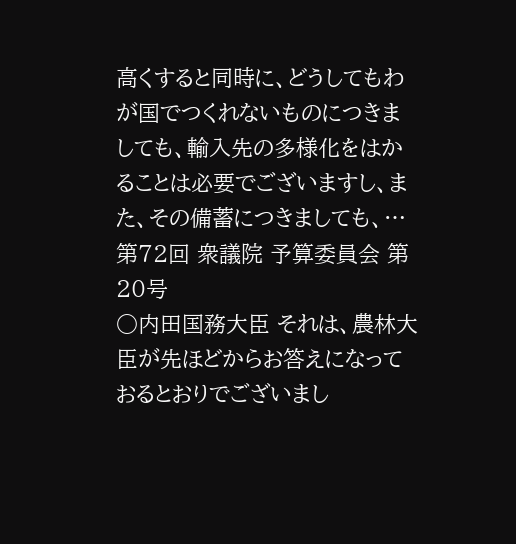高くすると同時に、どうしてもわが国でつくれないものにつきましても、輸入先の多様化をはかることは必要でございますし、また、その備蓄につきましても、…
第72回 衆議院 予算委員会 第20号
○内田国務大臣 それは、農林大臣が先ほどからお答えになっておるとおりでございまし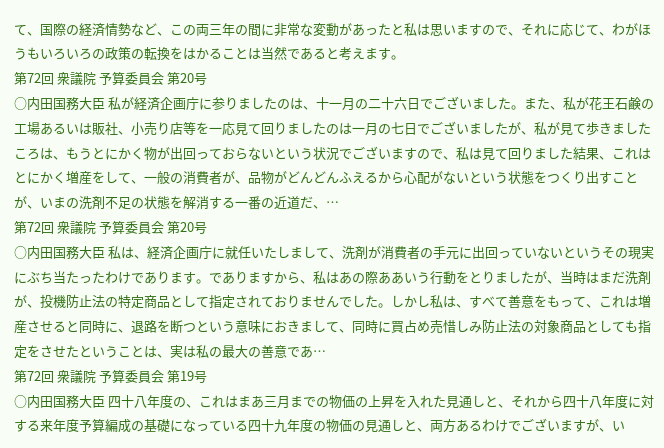て、国際の経済情勢など、この両三年の間に非常な変動があったと私は思いますので、それに応じて、わがほうもいろいろの政策の転換をはかることは当然であると考えます。
第72回 衆議院 予算委員会 第20号
○内田国務大臣 私が経済企画庁に参りましたのは、十一月の二十六日でございました。また、私が花王石鹸の工場あるいは販社、小売り店等を一応見て回りましたのは一月の七日でございましたが、私が見て歩きましたころは、もうとにかく物が出回っておらないという状況でございますので、私は見て回りました結果、これはとにかく増産をして、一般の消費者が、品物がどんどんふえるから心配がないという状態をつくり出すことが、いまの洗剤不足の状態を解消する一番の近道だ、…
第72回 衆議院 予算委員会 第20号
○内田国務大臣 私は、経済企画庁に就任いたしまして、洗剤が消費者の手元に出回っていないというその現実にぶち当たったわけであります。でありますから、私はあの際ああいう行動をとりましたが、当時はまだ洗剤が、投機防止法の特定商品として指定されておりませんでした。しかし私は、すべて善意をもって、これは増産させると同時に、退路を断つという意味におきまして、同時に買占め売惜しみ防止法の対象商品としても指定をさせたということは、実は私の最大の善意であ…
第72回 衆議院 予算委員会 第19号
○内田国務大臣 四十八年度の、これはまあ三月までの物価の上昇を入れた見通しと、それから四十八年度に対する来年度予算編成の基礎になっている四十九年度の物価の見通しと、両方あるわけでございますが、い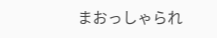まおっしゃられ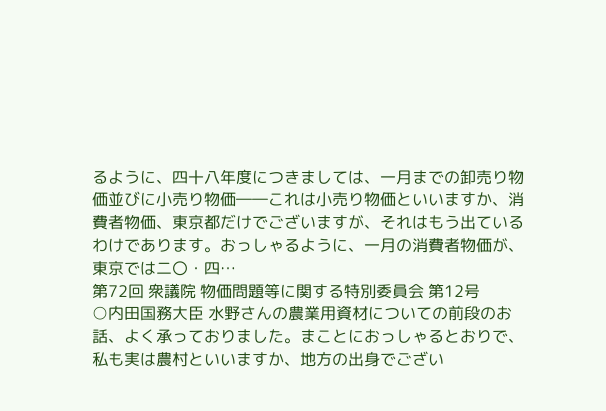るように、四十八年度につきましては、一月までの卸売り物価並びに小売り物価――これは小売り物価といいますか、消費者物価、東京都だけでございますが、それはもう出ているわけであります。おっしゃるように、一月の消費者物価が、東京では二〇・四…
第72回 衆議院 物価問題等に関する特別委員会 第12号
○内田国務大臣 水野さんの農業用資材についての前段のお話、よく承っておりました。まことにおっしゃるとおりで、私も実は農村といいますか、地方の出身でござい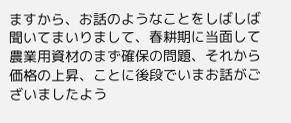ますから、お話のようなことをしばしば聞いてまいりまして、春耕期に当面して農業用資材のまず確保の問題、それから価格の上昇、ことに後段でいまお話がございましたよう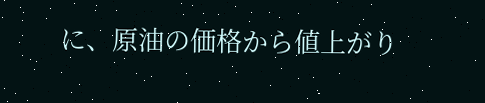に、原油の価格から値上がり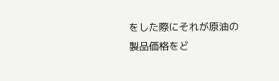をした際にそれが原油の製品価格をど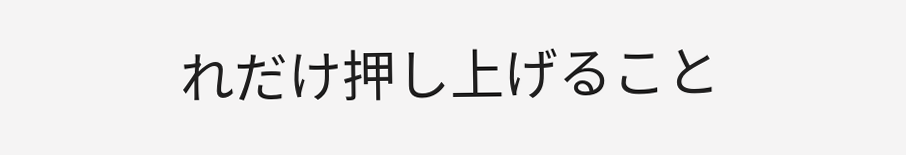れだけ押し上げること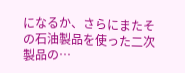になるか、さらにまたその石油製品を使った二次製品の…